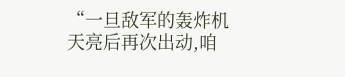“一旦敌军的轰炸机天亮后再次出动,咱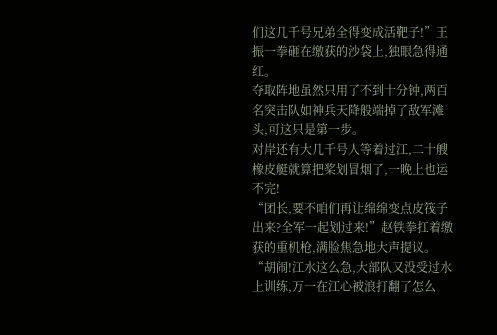们这几千号兄弟全得变成活靶子!”王振一拳砸在缴获的沙袋上,独眼急得通红。
夺取阵地虽然只用了不到十分钟,两百名突击队如神兵天降般端掉了敌军滩头,可这只是第一步。
对岸还有大几千号人等着过江,二十艘橡皮艇就算把桨划冒烟了,一晚上也运不完!
“团长,要不咱们再让绵绵变点皮筏子出来?全军一起划过来!”赵铁拳扛着缴获的重机枪,满脸焦急地大声提议。
“胡闹!江水这么急,大部队又没受过水上训练,万一在江心被浪打翻了怎么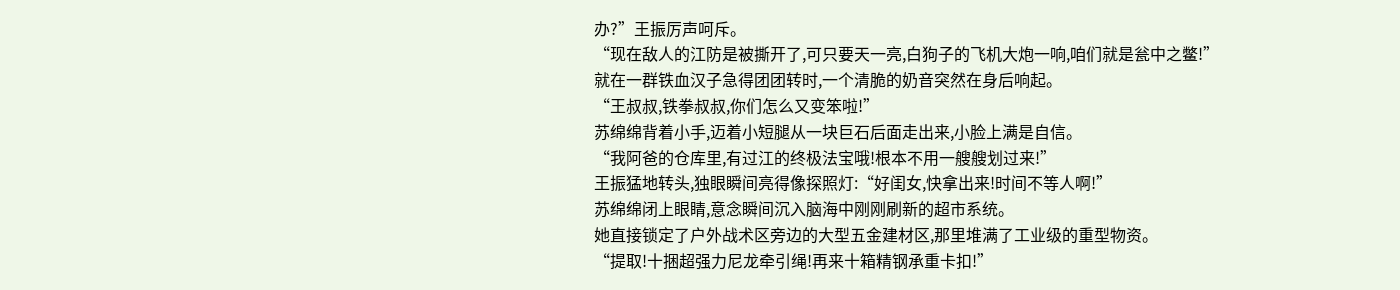办?”王振厉声呵斥。
“现在敌人的江防是被撕开了,可只要天一亮,白狗子的飞机大炮一响,咱们就是瓮中之鳖!”
就在一群铁血汉子急得团团转时,一个清脆的奶音突然在身后响起。
“王叔叔,铁拳叔叔,你们怎么又变笨啦!”
苏绵绵背着小手,迈着小短腿从一块巨石后面走出来,小脸上满是自信。
“我阿爸的仓库里,有过江的终极法宝哦!根本不用一艘艘划过来!”
王振猛地转头,独眼瞬间亮得像探照灯:“好闺女,快拿出来!时间不等人啊!”
苏绵绵闭上眼睛,意念瞬间沉入脑海中刚刚刷新的超市系统。
她直接锁定了户外战术区旁边的大型五金建材区,那里堆满了工业级的重型物资。
“提取!十捆超强力尼龙牵引绳!再来十箱精钢承重卡扣!”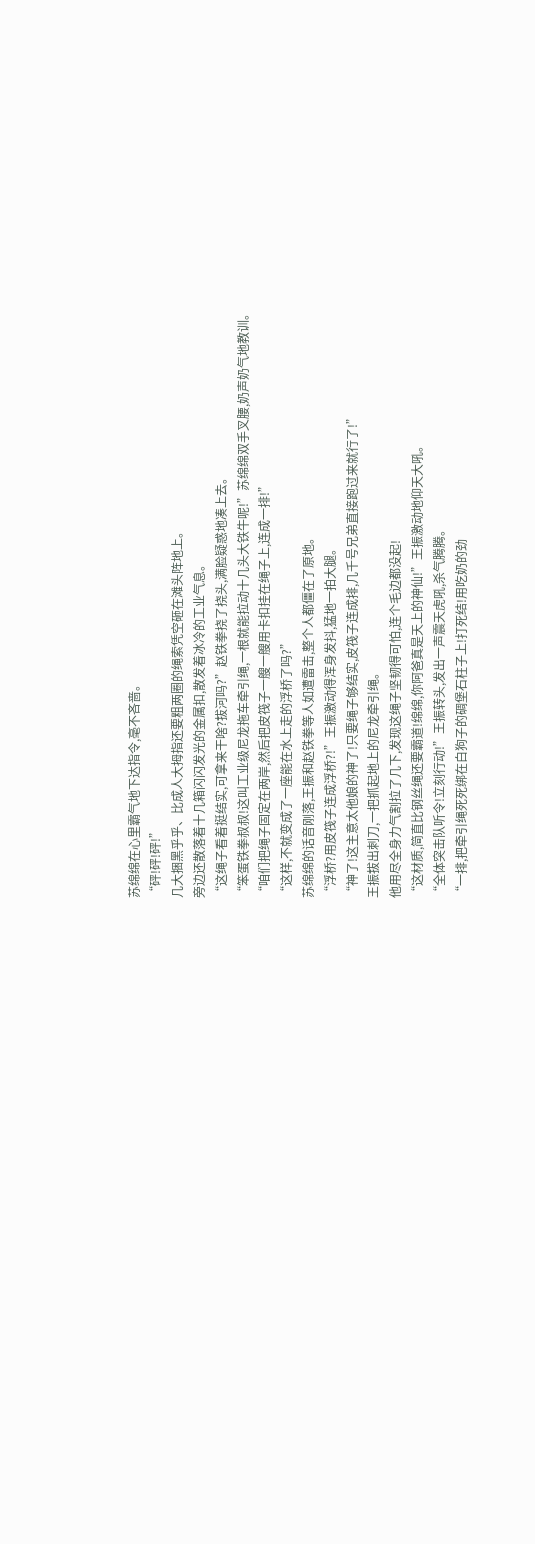苏绵绵在心里霸气地下达指令,毫不吝啬。
“砰!砰!砰!”
几大捆黑乎乎、比成人大拇指还要粗两圈的绳索凭空砸在滩头阵地上。
旁边还散落着十几箱闪闪发光的金属扣,散发着冰冷的工业气息。
“这绳子看着挺结实,可拿来干啥?拔河吗?”赵铁拳挠了挠头,满脸疑惑地凑上去。
“笨蛋铁拳叔叔!这叫工业级尼龙拖车牵引绳,一根就能拉动十几头大铁牛呢!”苏绵绵双手叉腰,奶声奶气地教训。
“咱们把绳子固定在两岸,然后把皮筏子一艘一艘用卡扣挂在绳子上,连成一排!”
“这样,不就变成了一座能在水上走的浮桥了吗?”
苏绵绵的话音刚落,王振和赵铁拳等人如遭雷击,整个人都僵在了原地。
“浮桥?用皮筏子连成浮桥?!”王振激动得浑身发抖,猛地一拍大腿。
“神了!这主意太他娘的神了!只要绳子够结实,皮筏子连成排,几千号兄弟直接跑过来就行了!”
王振拔出刺刀,一把抓起地上的尼龙牵引绳。
他用尽全身力气割拉了几下,发现这绳子坚韧得可怕,连个毛边都没起!
“这材质,简直比钢丝绳还要霸道!绵绵,你阿爸真是天上的神仙!”王振激动地仰天大吼。
“全体突击队听令!立刻行动!”王振转头,发出一声震天虎吼,杀气腾腾。
“一排,把牵引绳死死绑在白狗子的碉堡石柱子上!打死结!用吃奶的劲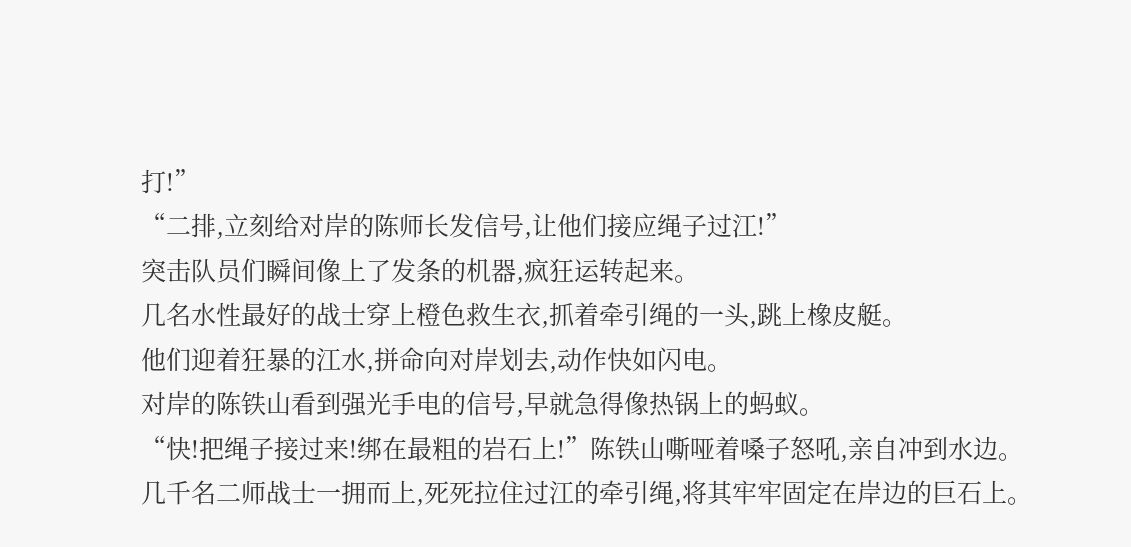打!”
“二排,立刻给对岸的陈师长发信号,让他们接应绳子过江!”
突击队员们瞬间像上了发条的机器,疯狂运转起来。
几名水性最好的战士穿上橙色救生衣,抓着牵引绳的一头,跳上橡皮艇。
他们迎着狂暴的江水,拼命向对岸划去,动作快如闪电。
对岸的陈铁山看到强光手电的信号,早就急得像热锅上的蚂蚁。
“快!把绳子接过来!绑在最粗的岩石上!”陈铁山嘶哑着嗓子怒吼,亲自冲到水边。
几千名二师战士一拥而上,死死拉住过江的牵引绳,将其牢牢固定在岸边的巨石上。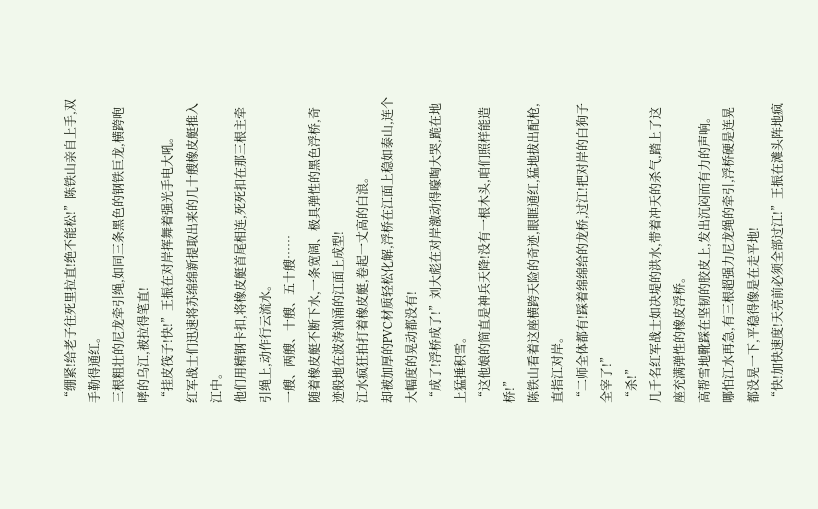“绷紧!给老子往死里拉直!绝不能松!”陈铁山亲自上手,双手勒得通红。
三根粗壮的尼龙牵引绳,如同三条黑色的钢铁巨龙,横跨咆哮的乌江,被拉得笔直!
“挂皮筏子!快!”王振在对岸挥舞着强光手电大吼。
红军战士们迅速将苏绵绵新提取出来的几十艘橡皮艇推入江中。
他们用精钢卡扣,将橡皮艇首尾相连,死死扣在那三根主牵引绳上,动作行云流水。
一艘、两艘、十艘、五十艘……
随着橡皮艇不断下水,一条宽阔、极具弹性的黑色浮桥,奇迹般地在波涛汹涌的江面上成型!
江水疯狂拍打着橡皮艇,卷起一丈高的白浪。
却被加厚的PVC材质轻松化解,浮桥在江面上稳如泰山,连个大幅度的晃动都没有!
“成了!浮桥成了!”刘大彪在对岸激动得嚎啕大哭,跪在地上猛捶积雪。
“这他娘的简直是神兵天降!没有一根木头,咱们照样能造桥!”
陈铁山看着这座横跨天险的奇迹,眼眶通红,猛地拔出配枪,直指江对岸。
“二师全体都有!踩着绵绵给的龙桥,过江!把对岸的白狗子全宰了!”
“杀!”
几千名红军战士如决堤的洪水,带着冲天的杀气,踏上了这座充满弹性的橡皮浮桥。
高帮雪地靴踩在坚韧的胶皮上,发出沉闷而有力的声响。
哪怕江水再急,有三根超强力尼龙绳的牵引,浮桥硬是连晃都没晃一下,平稳得像是在走平地!
“快!加快速度!天亮前必须全部过江!”王振在滩头阵地疯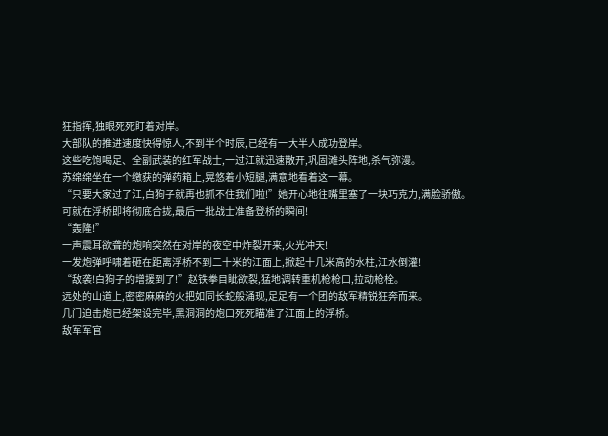狂指挥,独眼死死盯着对岸。
大部队的推进速度快得惊人,不到半个时辰,已经有一大半人成功登岸。
这些吃饱喝足、全副武装的红军战士,一过江就迅速散开,巩固滩头阵地,杀气弥漫。
苏绵绵坐在一个缴获的弹药箱上,晃悠着小短腿,满意地看着这一幕。
“只要大家过了江,白狗子就再也抓不住我们啦!”她开心地往嘴里塞了一块巧克力,满脸骄傲。
可就在浮桥即将彻底合拢,最后一批战士准备登桥的瞬间!
“轰隆!”
一声震耳欲聋的炮响突然在对岸的夜空中炸裂开来,火光冲天!
一发炮弹呼啸着砸在距离浮桥不到二十米的江面上,掀起十几米高的水柱,江水倒灌!
“敌袭!白狗子的增援到了!”赵铁拳目眦欲裂,猛地调转重机枪枪口,拉动枪栓。
远处的山道上,密密麻麻的火把如同长蛇般涌现,足足有一个团的敌军精锐狂奔而来。
几门迫击炮已经架设完毕,黑洞洞的炮口死死瞄准了江面上的浮桥。
敌军军官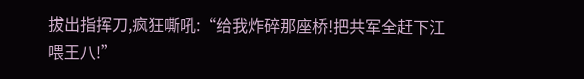拔出指挥刀,疯狂嘶吼:“给我炸碎那座桥!把共军全赶下江喂王八!”